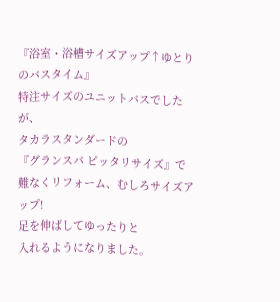『浴室・浴槽サイズアップ↑ゆとりのバスタイム』
特注サイズのユニットバスでしたが、
タカラスタンダードの
『グランスパ ピッタリサイズ』で
難なくリフォーム、むしろサイズアップ!
足を伸ばしてゆったりと
入れるようになりました。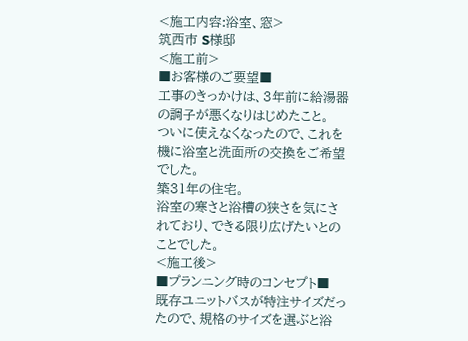<施工内容:浴室、窓>
筑西市 S様邸
<施工前>
■お客様のご要望■
工事のきっかけは、3年前に給湯器の調子が悪くなりはじめたこと。
ついに使えなくなったので、これを機に浴室と洗面所の交換をご希望でした。
築31年の住宅。
浴室の寒さと浴槽の狭さを気にされており、できる限り広げたいとのことでした。
<施工後>
■プランニング時のコンセプト■
既存ユニットバスが特注サイズだったので、規格のサイズを選ぶと浴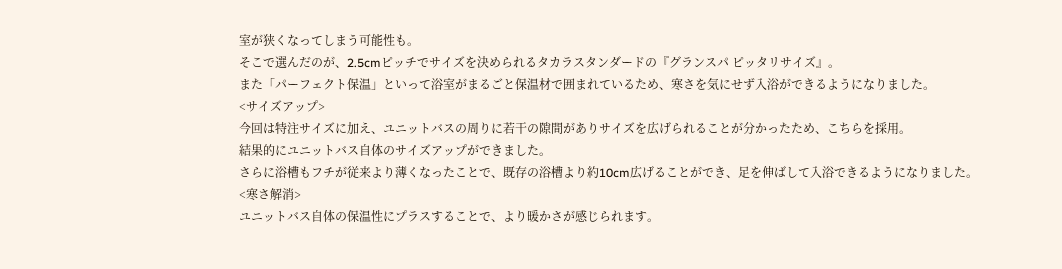室が狭くなってしまう可能性も。
そこで選んだのが、2.5cmピッチでサイズを決められるタカラスタンダードの『グランスパ ピッタリサイズ』。
また「パーフェクト保温」といって浴室がまるごと保温材で囲まれているため、寒さを気にせず入浴ができるようになりました。
<サイズアップ>
今回は特注サイズに加え、ユニットバスの周りに若干の隙間がありサイズを広げられることが分かったため、こちらを採用。
結果的にユニットバス自体のサイズアップができました。
さらに浴槽もフチが従来より薄くなったことで、既存の浴槽より約10cm広げることができ、足を伸ばして入浴できるようになりました。
<寒さ解消>
ユニットバス自体の保温性にプラスすることで、より暖かさが感じられます。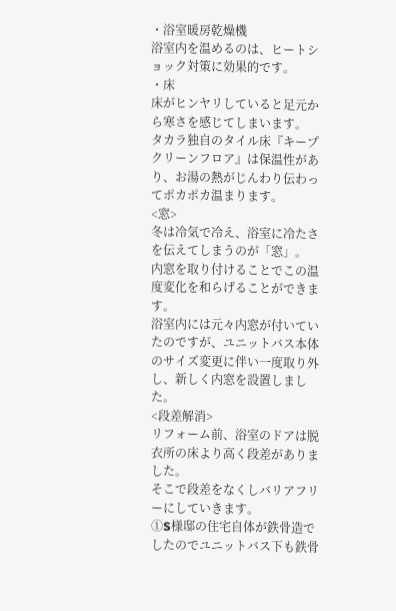・浴室暖房乾燥機
浴室内を温めるのは、ヒートショック対策に効果的です。
・床
床がヒンヤリしていると足元から寒さを感じてしまいます。
タカラ独自のタイル床『キープクリーンフロア』は保温性があり、お湯の熱がじんわり伝わってポカポカ温まります。
<窓>
冬は冷気で冷え、浴室に冷たさを伝えてしまうのが「窓」。
内窓を取り付けることでこの温度変化を和らげることができます。
浴室内には元々内窓が付いていたのですが、ユニットバス本体のサイズ変更に伴い一度取り外し、新しく内窓を設置しました。
<段差解消>
リフォーム前、浴室のドアは脱衣所の床より高く段差がありました。
そこで段差をなくしバリアフリーにしていきます。
①S様邸の住宅自体が鉄骨造でしたのでユニットバス下も鉄骨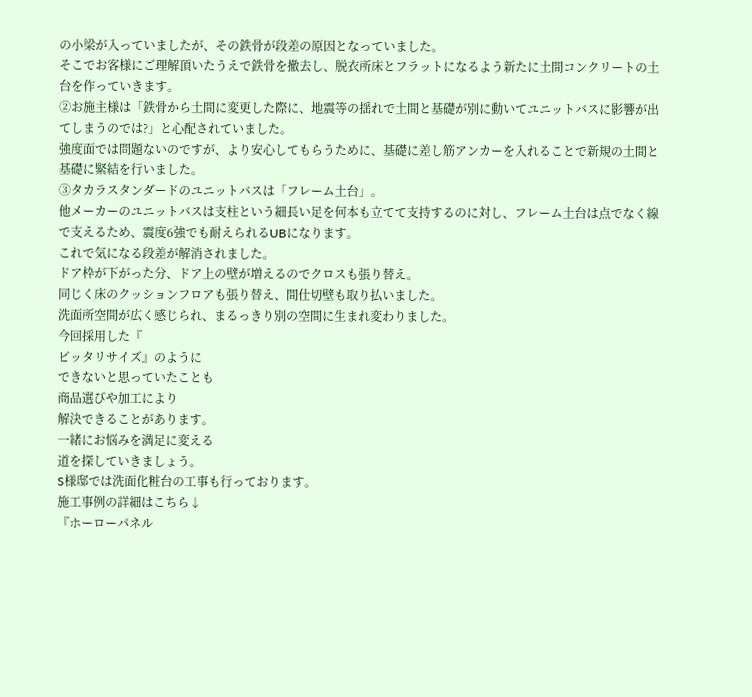の小梁が入っていましたが、その鉄骨が段差の原因となっていました。
そこでお客様にご理解頂いたうえで鉄骨を撤去し、脱衣所床とフラットになるよう新たに土間コンクリートの土台を作っていきます。
②お施主様は「鉄骨から土間に変更した際に、地震等の揺れで土間と基礎が別に動いてユニットバスに影響が出てしまうのでは?」と心配されていました。
強度面では問題ないのですが、より安心してもらうために、基礎に差し筋アンカーを入れることで新規の土間と基礎に緊結を行いました。
③タカラスタンダードのユニットバスは「フレーム土台」。
他メーカーのユニットバスは支柱という細長い足を何本も立てて支持するのに対し、フレーム土台は点でなく線で支えるため、震度6強でも耐えられるUBになります。
これで気になる段差が解消されました。
ドア枠が下がった分、ドア上の壁が増えるのでクロスも張り替え。
同じく床のクッションフロアも張り替え、間仕切壁も取り払いました。
洗面所空間が広く感じられ、まるっきり別の空間に生まれ変わりました。
今回採用した『
ピッタリサイズ』のように
できないと思っていたことも
商品選びや加工により
解決できることがあります。
一緒にお悩みを満足に変える
道を探していきましょう。
S様邸では洗面化粧台の工事も行っております。
施工事例の詳細はこちら↓
『ホーローパネル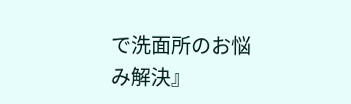で洗面所のお悩み解決』